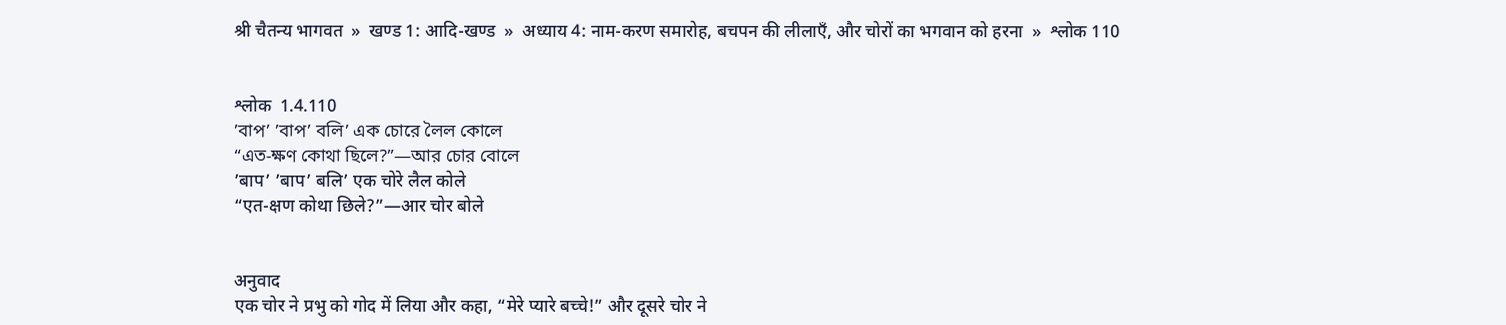श्री चैतन्य भागवत  »  खण्ड 1: आदि-खण्ड  »  अध्याय 4: नाम-करण समारोह, बचपन की लीलाएँ, और चोरों का भगवान को हरना  »  श्लोक 110


श्लोक  1.4.110
’বাপ’ ’বাপ’ বলি’ এক চোরে লৈল কোলে
“এত-ক্ষণ কোথা ছিলে?”—আর চোর বোলে
’बाप’ ’बाप’ बलि’ एक चोरे लैल कोले
“एत-क्षण कोथा छिले?”—आर चोर बोले


अनुवाद
एक चोर ने प्रभु को गोद में लिया और कहा, “मेरे प्यारे बच्चे!” और दूसरे चोर ने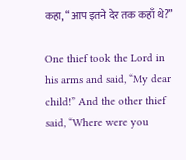कहा, “आप इतने देर तक कहाँ थे?”

One thief took the Lord in his arms and said, “My dear child!” And the other thief said, “Where were you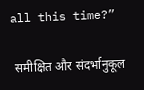all this time?”

 समीक्षित और संदर्भानुकूल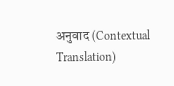अनुवाद (Contextual Translation)